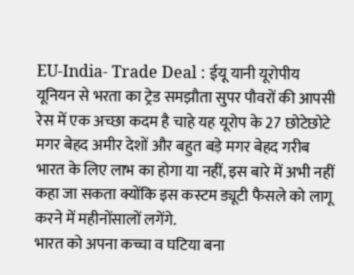EU-India- Trade Deal : ईयू यानी यूरोपीय यूनियन से भरता का ट्रेड समझौता सुपर पौवरों की आपसी रेस में एक अच्छा कदम है चाहे यह यूरोप के 27 छोटेछोटे मगर बेहद अमीर देशों और बहुत बड़े मगर बेहद गरीब भारत के लिए लाभ का होगा या नहीं, इस बारे में अभी नहीं कहा जा सकता क्योंकि इस कस्टम ड्यूटी फैसले को लागू करने में महीनोंसालों लगेंगे.
भारत को अपना कच्चा व घटिया बना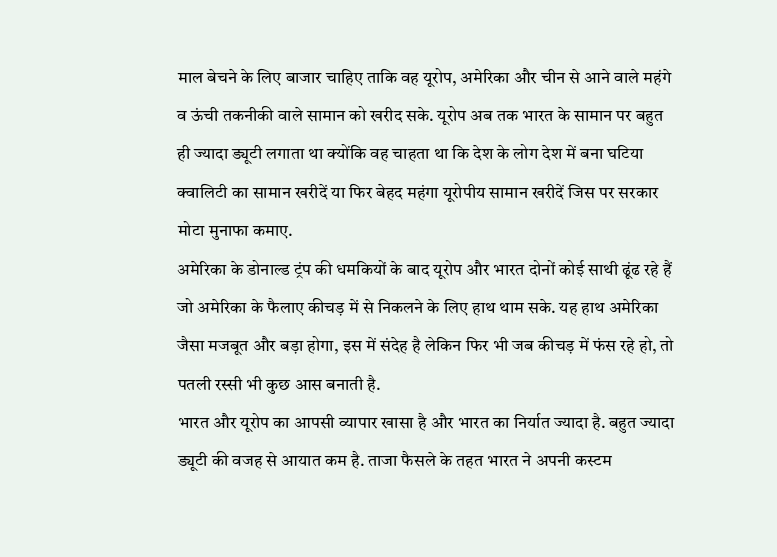माल बेचने के लिए बाजार चाहिए ताकि वह यूरोप, अमेरिका और चीन से आने वाले महंगे व ऊंची तकनीकी वाले सामान को खरीद सके. यूरोप अब तक भारत के सामान पर बहुत ही ज्यादा ड्यूटी लगाता था क्योंकि वह चाहता था कि देश के लोग देश में बना घटिया क्वालिटी का सामान खरीदें या फिर बेहद महंगा यूरोपीय सामान खरीदें जिस पर सरकार मोटा मुनाफा कमाए.
अमेरिका के डोनाल्ड ट्रंप की धमकियों के बाद यूरोप और भारत दोनों कोई साथी ढूंढ रहे हैं जो अमेरिका के फैलाए कीचड़ में से निकलने के लिए हाथ थाम सके. यह हाथ अमेरिका जैसा मजबूत और बड़ा होगा, इस में संदेह है लेकिन फिर भी जब कीचड़ में फंस रहे हो, तो पतली रस्सी भी कुछ आस बनाती है.
भारत और यूरोप का आपसी व्यापार खासा है और भारत का निर्यात ज्यादा है. बहुत ज्यादा ड्यूटी की वजह से आयात कम है. ताजा फैसले के तहत भारत ने अपनी कस्टम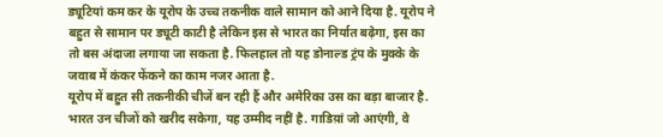ड्यूटियां कम कर के यूरोप के उच्च तकनीक वाले सामान को आने दिया है. यूरोप ने बहुत से सामान पर ड्यूटी काटी है लेकिन इस से भारत का निर्यात बढ़ेगा, इस का तो बस अंदाजा लगाया जा सकता है. फिलहाल तो यह डोनाल्ड ट्रंप के मुक्के के जवाब में कंकर फेंकने का काम नजर आता है.
यूरोप में बहुत सी तकनीकी चीजें बन रही हैं और अमेरिका उस का बड़ा बाजार है. भारत उन चीजों को खरीद सकेगा, यह उम्मीद नहीं है. गाडिय़ां जो आएंगी, वे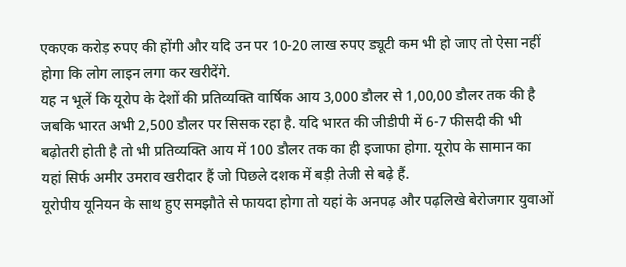एकएक करोड़ रुपए की होंगी और यदि उन पर 10-20 लाख रुपए ड्यूटी कम भी हो जाए तो ऐसा नहीं होगा कि लोग लाइन लगा कर खरीदेंगे.
यह न भूलें कि यूरोप के देशों की प्रतिव्यक्ति वार्षिक आय 3,000 डौलर से 1,00,00 डौलर तक की है जबकि भारत अभी 2,500 डौलर पर सिसक रहा है. यदि भारत की जीडीपी में 6-7 फीसदी की भी बढ़ोतरी होती है तो भी प्रतिव्यक्ति आय में 100 डौलर तक का ही इजाफा होगा. यूरोप के सामान का यहां सिर्फ अमीर उमराव खरीदार हैं जो पिछले दशक में बड़ी तेजी से बढ़े हैं.
यूरोपीय यूनियन के साथ हुए समझौते से फायदा होगा तो यहां के अनपढ़ और पढ़लिखे बेरोजगार युवाओं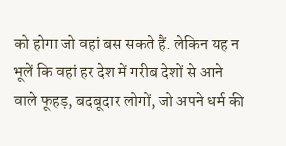को होगा जो वहां बस सकते हैं. लेकिन यह न भूलें कि वहां हर देश में गरीब देशों से आने वाले फूहड़, बदबूदार लोगों, जो अपने धर्म की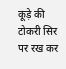कूड़े की टोकरी सिर पर रख कर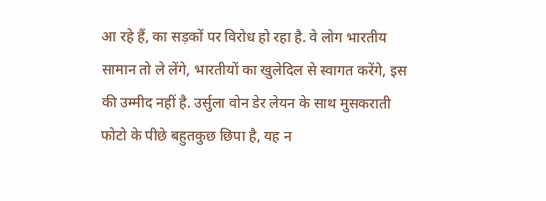आ रहे हैं, का सड़कों पर विरोध हो रहा है. वे लोग भारतीय सामान तो ले लेंगे, भारतीयों का खुलेदिल से स्वागत करेंगे, इस की उम्मीद नहीं है. उर्सुला वोन डेर लेयन के साथ मुसकराती फोटो के पीछे बहुतकुछ छिपा है, यह न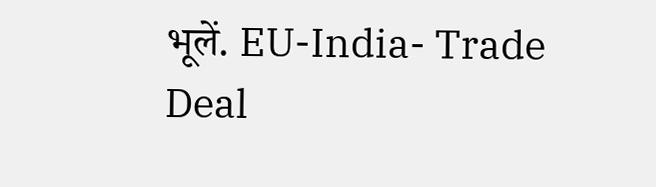भूलें. EU-India- Trade Deal